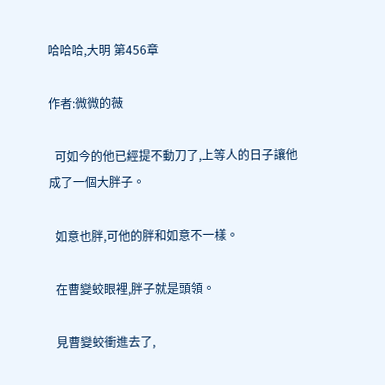哈哈哈,大明 第456章

作者:微微的薇

  可如今的他已經提不動刀了,上等人的日子讓他成了一個大胖子。

  如意也胖,可他的胖和如意不一樣。

  在曹變蛟眼裡,胖子就是頭領。

  見曹變蛟衝進去了,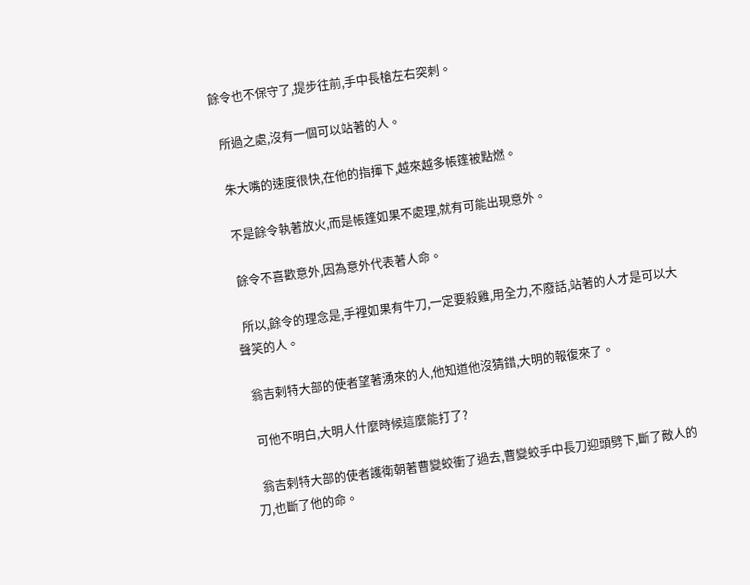餘令也不保守了,提步往前,手中長槍左右突刺。

  所過之處,沒有一個可以站著的人。

  朱大嘴的速度很快,在他的指揮下,越來越多帳篷被點燃。

  不是餘令執著放火,而是帳篷如果不處理,就有可能出現意外。

  餘令不喜歡意外,因為意外代表著人命。

  所以,餘令的理念是,手裡如果有牛刀,一定要殺雞,用全力,不廢話,站著的人才是可以大聲笑的人。

  翁吉剌特大部的使者望著湧來的人,他知道他沒猜錯,大明的報復來了。

  可他不明白,大明人什麼時候這麼能打了?

  翁吉剌特大部的使者護衛朝著曹變蛟衝了過去,曹變蛟手中長刀迎頭劈下,斷了敵人的刀,也斷了他的命。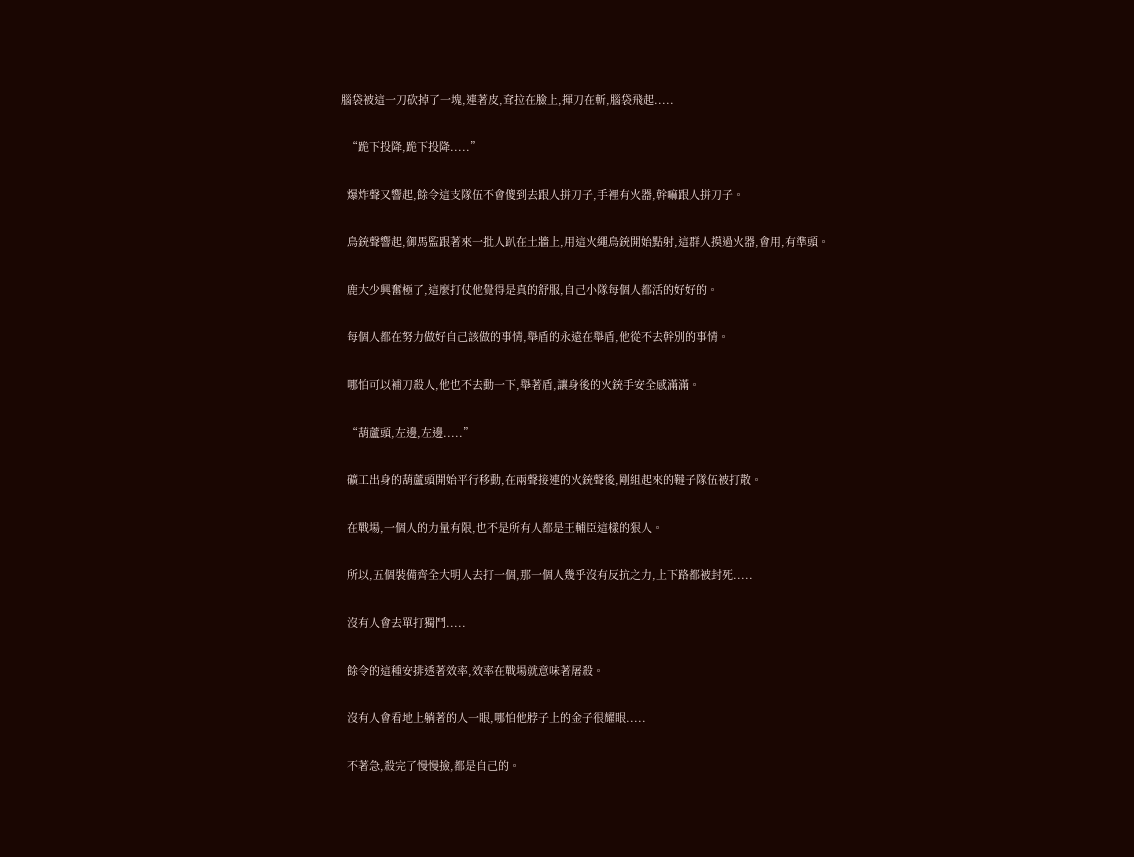腦袋被這一刀砍掉了一塊,連著皮,耷拉在臉上,揮刀在斬,腦袋飛起.....

  “跪下投降,跪下投降.....”

  爆炸聲又響起,餘令這支隊伍不會傻到去跟人拼刀子,手裡有火器,幹嘛跟人拼刀子。

  鳥銃聲響起,御馬監跟著來一批人趴在土牆上,用這火繩鳥銃開始點射,這群人摸過火器,會用,有準頭。

  鹿大少興奮極了,這麼打仗他覺得是真的舒服,自己小隊每個人都活的好好的。

  每個人都在努力做好自己該做的事情,舉盾的永遠在舉盾,他從不去幹別的事情。

  哪怕可以補刀殺人,他也不去動一下,舉著盾,讓身後的火銃手安全感滿滿。

  “葫蘆頭,左邊,左邊.....”

  礦工出身的葫蘆頭開始平行移動,在兩聲接連的火銃聲後,剛組起來的韃子隊伍被打散。

  在戰場,一個人的力量有限,也不是所有人都是王輔臣這樣的狠人。

  所以,五個裝備齊全大明人去打一個,那一個人幾乎沒有反抗之力,上下路都被封死.....

  沒有人會去單打獨鬥.....

  餘令的這種安排透著效率,效率在戰場就意味著屠殺。

  沒有人會看地上躺著的人一眼,哪怕他脖子上的金子很耀眼.....

  不著急,殺完了慢慢撿,都是自己的。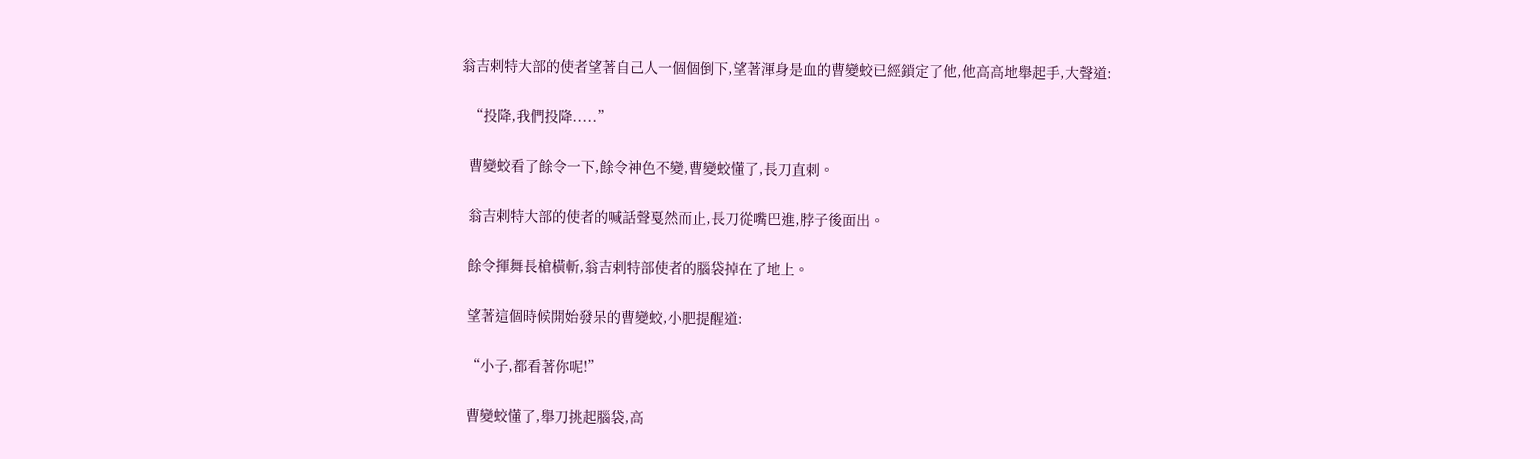翁吉剌特大部的使者望著自己人一個個倒下,望著渾身是血的曹變蛟已經鎖定了他,他高高地舉起手,大聲道:

  “投降,我們投降.....”

  曹變蛟看了餘令一下,餘令神色不變,曹變蛟懂了,長刀直刺。

  翁吉剌特大部的使者的喊話聲戛然而止,長刀從嘴巴進,脖子後面出。

  餘令揮舞長槍橫斬,翁吉剌特部使者的腦袋掉在了地上。

  望著這個時候開始發呆的曹變蛟,小肥提醒道:

  “小子,都看著你呢!”

  曹變蛟懂了,舉刀挑起腦袋,高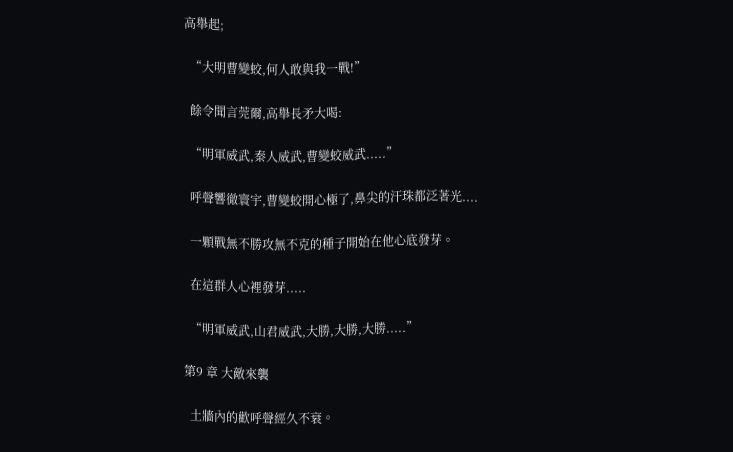高舉起;

  “大明曹變蛟,何人敢與我一戰!”

  餘令聞言莞爾,高舉長矛大喝:

  “明軍威武,秦人威武,曹變蛟威武.....”

  呼聲響徹寰宇,曹變蛟開心極了,鼻尖的汗珠都泛著光....

  一顆戰無不勝攻無不克的種子開始在他心底發芽。

  在這群人心裡發芽.....

  “明軍威武,山君威武,大勝,大勝,大勝.....”

第9 章 大敵來襲

  土牆內的歡呼聲經久不衰。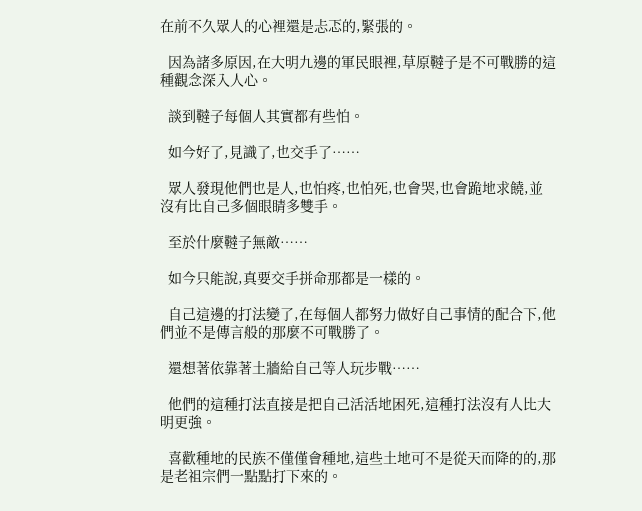在前不久眾人的心裡還是忐忑的,緊張的。

  因為諸多原因,在大明九邊的軍民眼裡,草原韃子是不可戰勝的這種觀念深入人心。

  談到韃子每個人其實都有些怕。

  如今好了,見識了,也交手了……

  眾人發現他們也是人,也怕疼,也怕死,也會哭,也會跪地求饒,並沒有比自己多個眼睛多雙手。

  至於什麼韃子無敵……

  如今只能說,真要交手拼命那都是一樣的。

  自己這邊的打法變了,在每個人都努力做好自己事情的配合下,他們並不是傳言般的那麼不可戰勝了。

  還想著依靠著土牆給自己等人玩步戰……

  他們的這種打法直接是把自己活活地困死,這種打法沒有人比大明更強。

  喜歡種地的民族不僅僅會種地,這些土地可不是從天而降的的,那是老祖宗們一點點打下來的。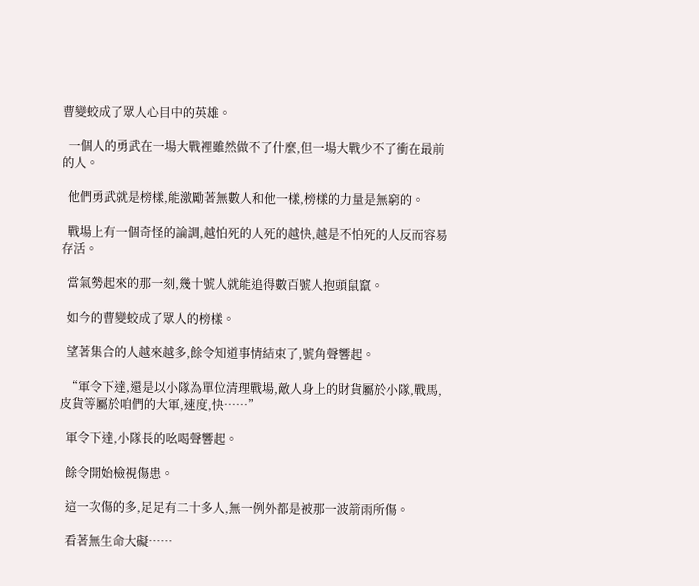曹變蛟成了眾人心目中的英雄。

  一個人的勇武在一場大戰裡雖然做不了什麼,但一場大戰少不了衝在最前的人。

  他們勇武就是榜樣,能激勵著無數人和他一樣,榜樣的力量是無窮的。

  戰場上有一個奇怪的論調,越怕死的人死的越快,越是不怕死的人反而容易存活。

  當氣勢起來的那一刻,幾十號人就能追得數百號人抱頭鼠竄。

  如今的曹變蛟成了眾人的榜樣。

  望著集合的人越來越多,餘令知道事情結束了,號角聲響起。

  “軍令下達,還是以小隊為單位清理戰場,敵人身上的財貨屬於小隊,戰馬,皮貨等屬於咱們的大軍,速度,快……”

  軍令下達,小隊長的吆喝聲響起。

  餘令開始檢視傷患。

  這一次傷的多,足足有二十多人,無一例外都是被那一波箭雨所傷。

  看著無生命大礙……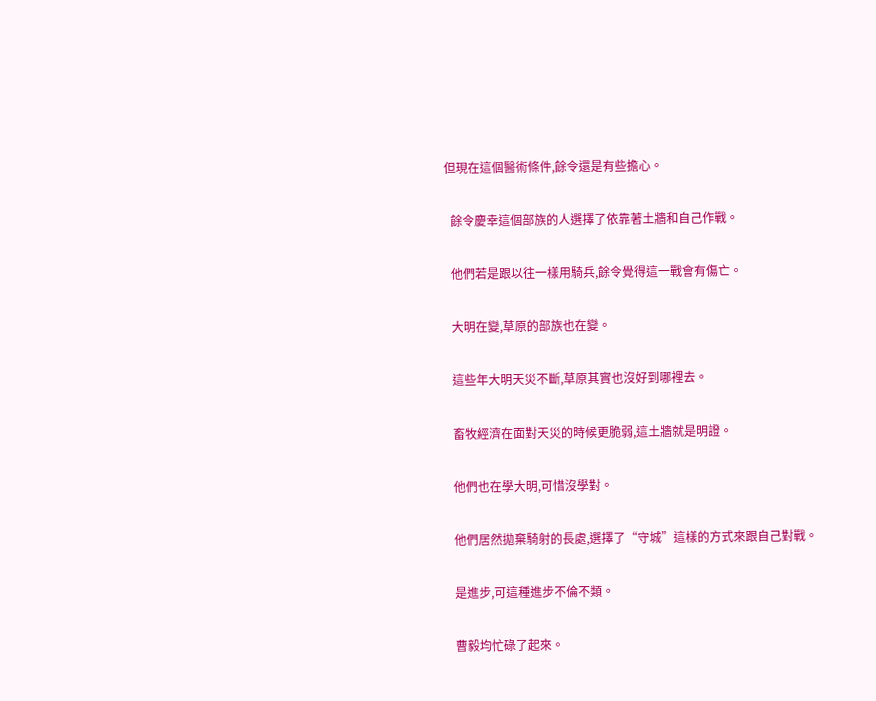但現在這個醫術條件,餘令還是有些擔心。

  餘令慶幸這個部族的人選擇了依靠著土牆和自己作戰。

  他們若是跟以往一樣用騎兵,餘令覺得這一戰會有傷亡。

  大明在變,草原的部族也在變。

  這些年大明天災不斷,草原其實也沒好到哪裡去。

  畜牧經濟在面對天災的時候更脆弱,這土牆就是明證。

  他們也在學大明,可惜沒學對。

  他們居然拋棄騎射的長處,選擇了“守城”這樣的方式來跟自己對戰。

  是進步,可這種進步不倫不類。

  曹毅均忙碌了起來。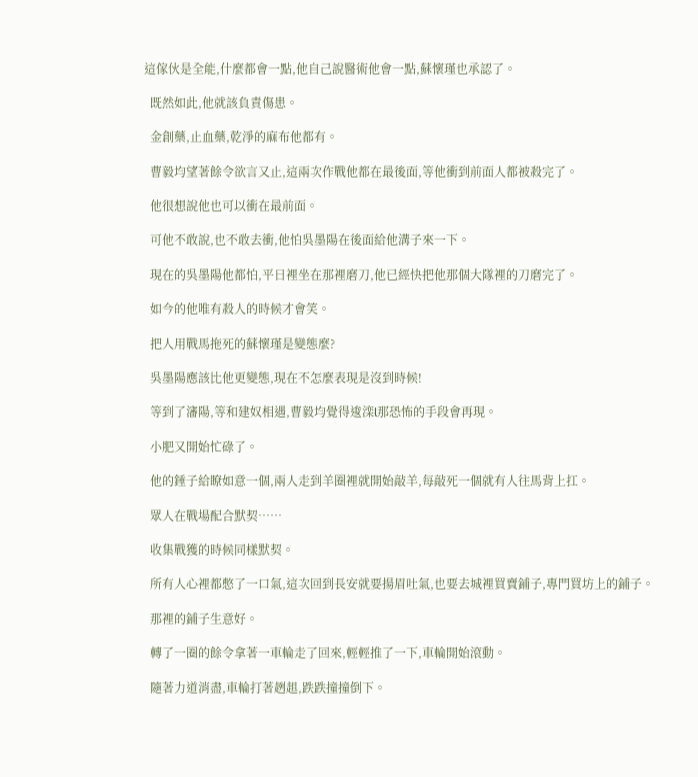這傢伙是全能,什麼都會一點,他自己說醫術他會一點,蘇懷瑾也承認了。

  既然如此,他就該負責傷患。

  金創藥,止血藥,乾淨的麻布他都有。

  曹毅均望著餘令欲言又止,這兩次作戰他都在最後面,等他衝到前面人都被殺完了。

  他很想說他也可以衝在最前面。

  可他不敢說,也不敢去衝,他怕吳墨陽在後面給他溝子來一下。

  現在的吳墨陽他都怕,平日裡坐在那裡磨刀,他已經快把他那個大隊裡的刀磨完了。

  如今的他唯有殺人的時候才會笑。

  把人用戰馬拖死的蘇懷瑾是變態麼?

  吳墨陽應該比他更變態,現在不怎麼表現是沒到時候!

  等到了瀋陽,等和建奴相遇,曹毅均覺得逡滦l那恐怖的手段會再現。

  小肥又開始忙碌了。

  他的錘子給瞭如意一個,兩人走到羊圈裡就開始敲羊,每敲死一個就有人往馬背上扛。

  眾人在戰場配合默契……

  收集戰獲的時候同樣默契。

  所有人心裡都憋了一口氣,這次回到長安就要揚眉吐氣,也要去城裡買賣鋪子,專門買坊上的鋪子。

  那裡的鋪子生意好。

  轉了一圈的餘令拿著一車輪走了回來,輕輕推了一下,車輪開始滾動。

  隨著力道消盡,車輪打著趔趄,跌跌撞撞倒下。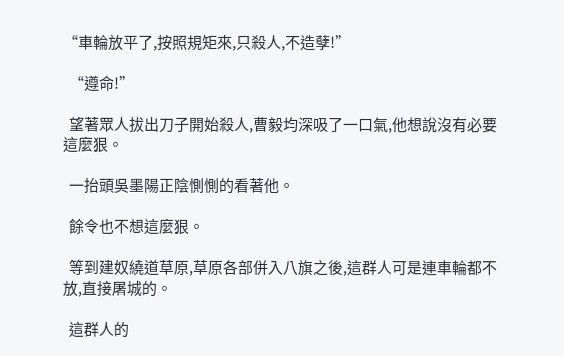“車輪放平了,按照規矩來,只殺人,不造孽!”

  “遵命!”

  望著眾人拔出刀子開始殺人,曹毅均深吸了一口氣,他想說沒有必要這麼狠。

  一抬頭吳墨陽正陰惻惻的看著他。

  餘令也不想這麼狠。

  等到建奴繞道草原,草原各部併入八旗之後,這群人可是連車輪都不放,直接屠城的。

  這群人的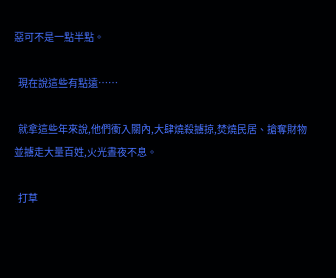惡可不是一點半點。

  現在說這些有點遠……

  就拿這些年來說,他們衝入關內,大肆燒殺擄掠,焚燒民居、搶奪財物並擄走大量百姓,火光晝夜不息。

  打草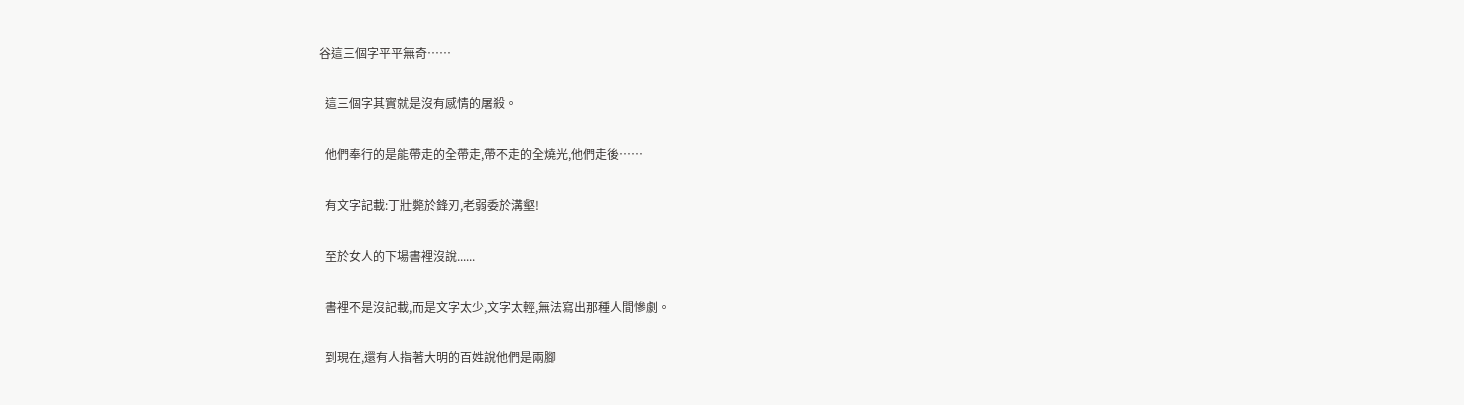谷這三個字平平無奇……

  這三個字其實就是沒有感情的屠殺。

  他們奉行的是能帶走的全帶走,帶不走的全燒光,他們走後……

  有文字記載:丁壯斃於鋒刃,老弱委於溝壑!

  至於女人的下場書裡沒說......

  書裡不是沒記載,而是文字太少,文字太輕,無法寫出那種人間慘劇。

  到現在,還有人指著大明的百姓說他們是兩腳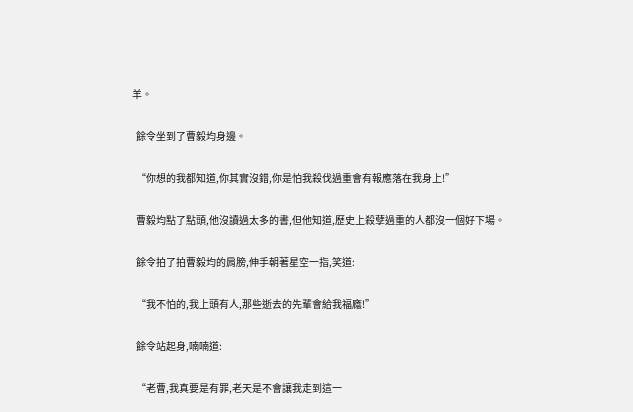羊。

  餘令坐到了曹毅均身邊。

  “你想的我都知道,你其實沒錯,你是怕我殺伐過重會有報應落在我身上!”

  曹毅均點了點頭,他沒讀過太多的書,但他知道,歷史上殺孽過重的人都沒一個好下場。

  餘令拍了拍曹毅均的肩膀,伸手朝著星空一指,笑道:

  “我不怕的,我上頭有人,那些逝去的先輩會給我福廕!”

  餘令站起身,喃喃道:

  “老曹,我真要是有罪,老天是不會讓我走到這一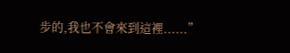步的,我也不會來到這裡......”